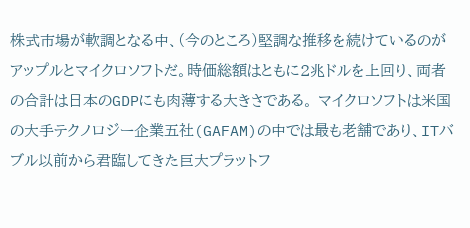株式市場が軟調となる中、(今のところ)堅調な推移を続けているのがアップルとマイクロソフトだ。時価総額はともに2兆ドルを上回り、両者の合計は日本のGDPにも肉薄する大きさである。 マイクロソフトは米国の大手テクノロジー企業五社(GAFAM)の中では最も老舗であり、ITバブル以前から君臨してきた巨大プラットフ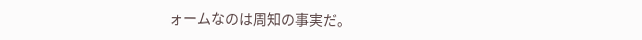ォームなのは周知の事実だ。